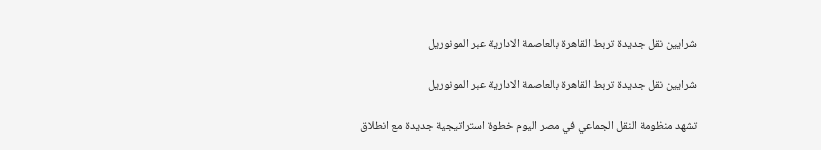شرايين نقل جديدة تربط القاهرة بالعاصمة الادارية عبر المونوريل

شرايين نقل جديدة تربط القاهرة بالعاصمة الادارية عبر المونوريل

تشهد منظومة النقل الجماعي في مصر اليوم خطوة استراتيجية جديدة مع انطلاق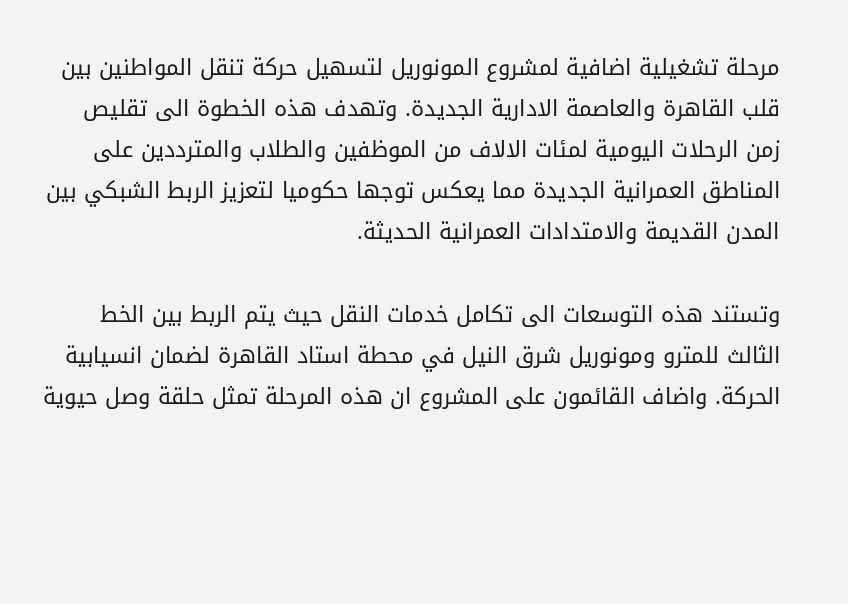مرحلة تشغيلية اضافية لمشروع المونوريل لتسهيل حركة تنقل المواطنين بين قلب القاهرة والعاصمة الادارية الجديدة. وتهدف هذه الخطوة الى تقليص زمن الرحلات اليومية لمئات الالاف من الموظفين والطلاب والمترددين على المناطق العمرانية الجديدة مما يعكس توجها حكوميا لتعزيز الربط الشبكي بين المدن القديمة والامتدادات العمرانية الحديثة.

وتستند هذه التوسعات الى تكامل خدمات النقل حيث يتم الربط بين الخط الثالث للمترو ومونوريل شرق النيل في محطة استاد القاهرة لضمان انسيابية الحركة. واضاف القائمون على المشروع ان هذه المرحلة تمثل حلقة وصل حيوية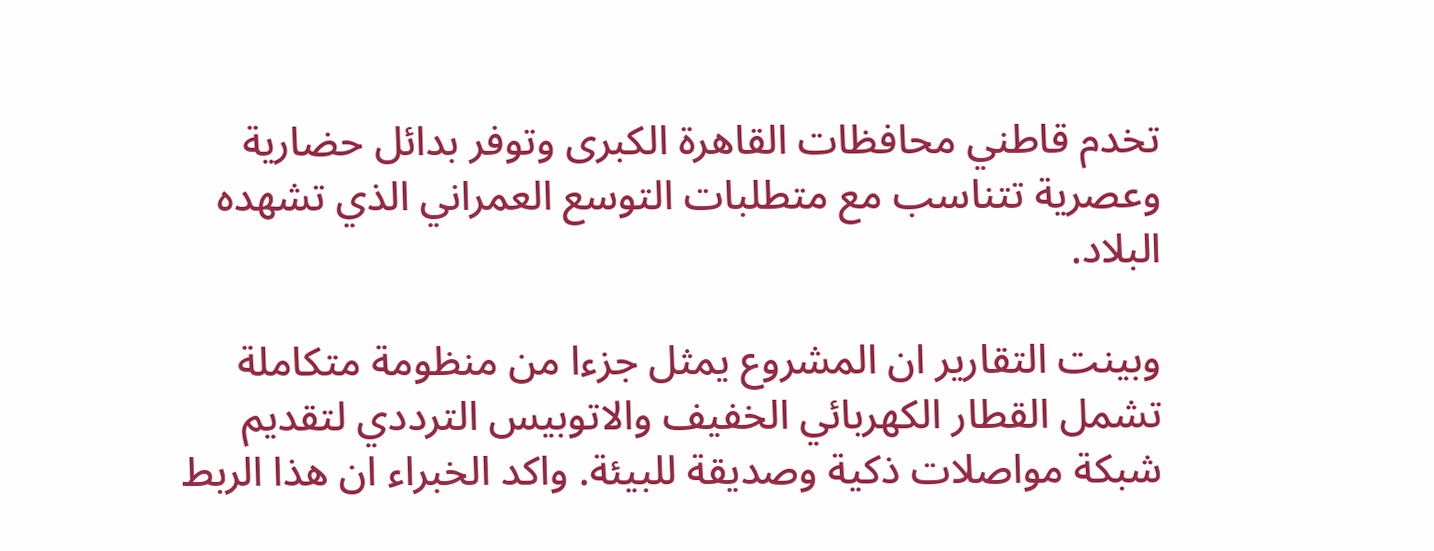تخدم قاطني محافظات القاهرة الكبرى وتوفر بدائل حضارية وعصرية تتناسب مع متطلبات التوسع العمراني الذي تشهده البلاد.

وبينت التقارير ان المشروع يمثل جزءا من منظومة متكاملة تشمل القطار الكهربائي الخفيف والاتوبيس الترددي لتقديم شبكة مواصلات ذكية وصديقة للبيئة. واكد الخبراء ان هذا الربط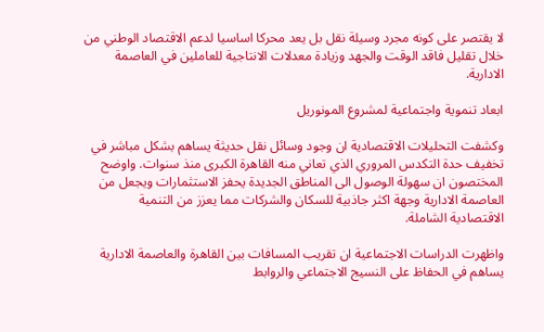لا يقتصر على كونه مجرد وسيلة نقل بل يعد محركا اساسيا لدعم الاقتصاد الوطني من خلال تقليل فاقد الوقت والجهد وزيادة معدلات الانتاجية للعاملين في العاصمة الادارية.

ابعاد تنموية واجتماعية لمشروع المونوريل

وكشفت التحليلات الاقتصادية ان وجود وسائل نقل حديثة يساهم بشكل مباشر في تخفيف حدة التكدس المروري الذي تعاني منه القاهرة الكبرى منذ سنوات. واوضح المختصون ان سهولة الوصول الى المناطق الجديدة يحفز الاستثمارات ويجعل من العاصمة الادارية وجهة اكثر جاذبية للسكان والشركات مما يعزز من التنمية الاقتصادية الشاملة.

واظهرت الدراسات الاجتماعية ان تقريب المسافات بين القاهرة والعاصمة الادارية يساهم في الحفاظ على النسيج الاجتماعي والروابط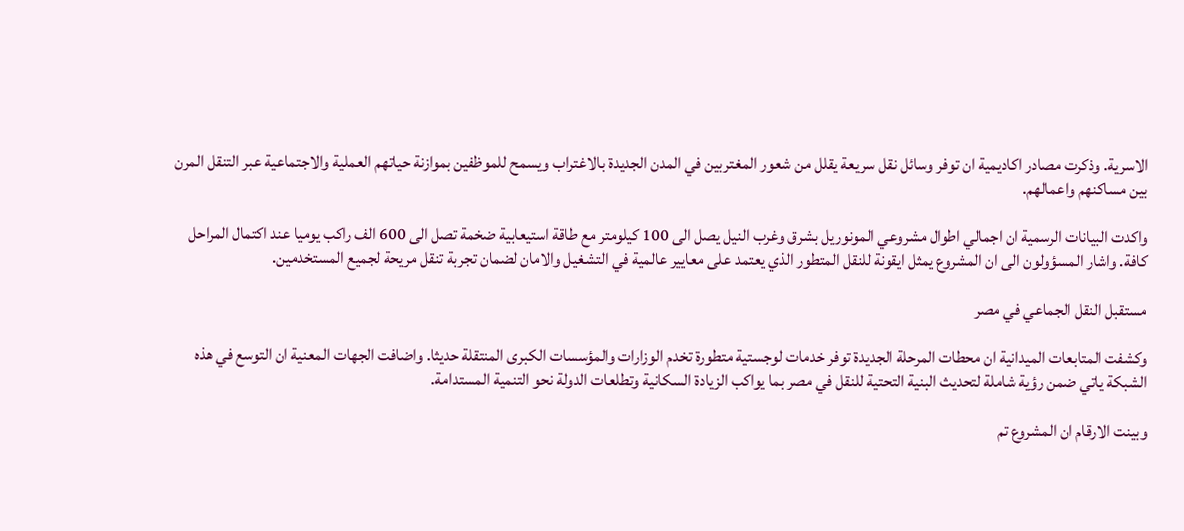الاسرية. وذكرت مصادر اكاديمية ان توفر وسائل نقل سريعة يقلل من شعور المغتربين في المدن الجديدة بالاغتراب ويسمح للموظفين بموازنة حياتهم العملية والاجتماعية عبر التنقل المرن بين مساكنهم واعمالهم.

واكدت البيانات الرسمية ان اجمالي اطوال مشروعي المونوريل بشرق وغرب النيل يصل الى 100 كيلومتر مع طاقة استيعابية ضخمة تصل الى 600 الف راكب يوميا عند اكتمال المراحل كافة. واشار المسؤولون الى ان المشروع يمثل ايقونة للنقل المتطور الذي يعتمد على معايير عالمية في التشغيل والامان لضمان تجربة تنقل مريحة لجميع المستخدمين.

مستقبل النقل الجماعي في مصر

وكشفت المتابعات الميدانية ان محطات المرحلة الجديدة توفر خدمات لوجستية متطورة تخدم الوزارات والمؤسسات الكبرى المنتقلة حديثا. واضافت الجهات المعنية ان التوسع في هذه الشبكة ياتي ضمن رؤية شاملة لتحديث البنية التحتية للنقل في مصر بما يواكب الزيادة السكانية وتطلعات الدولة نحو التنمية المستدامة.

وبينت الارقام ان المشروع تم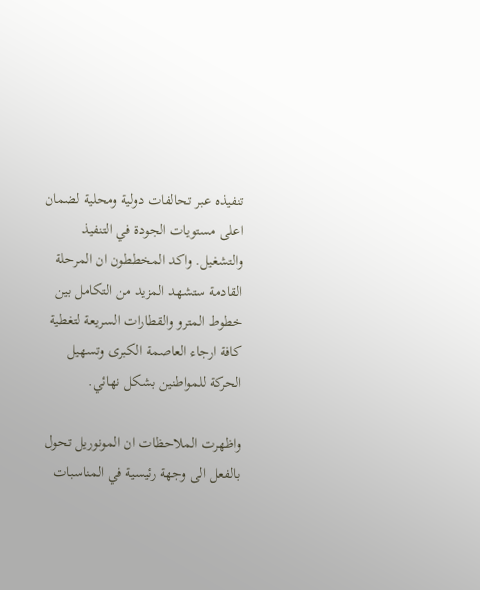تنفيذه عبر تحالفات دولية ومحلية لضمان اعلى مستويات الجودة في التنفيذ والتشغيل. واكد المخططون ان المرحلة القادمة ستشهد المزيد من التكامل بين خطوط المترو والقطارات السريعة لتغطية كافة ارجاء العاصمة الكبرى وتسهيل الحركة للمواطنين بشكل نهائي.

واظهرت الملاحظات ان المونوريل تحول بالفعل الى وجهة رئيسية في المناسبات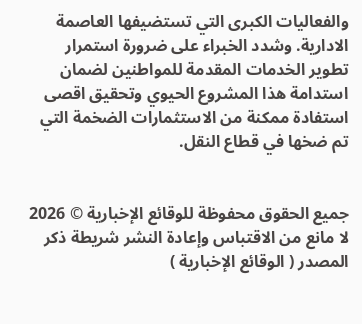والفعاليات الكبرى التي تستضيفها العاصمة الادارية. وشدد الخبراء على ضرورة استمرار تطوير الخدمات المقدمة للمواطنين لضمان استدامة هذا المشروع الحيوي وتحقيق اقصى استفادة ممكنة من الاستثمارات الضخمة التي تم ضخها في قطاع النقل.


جميع الحقوق محفوظة للوقائع الإخبارية © 2026
لا مانع من الاقتباس وإعادة النشر شريطة ذكر المصدر ( الوقائع الإخبارية )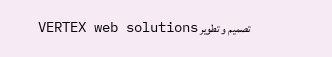تصميم و تطوير VERTEX web solutions